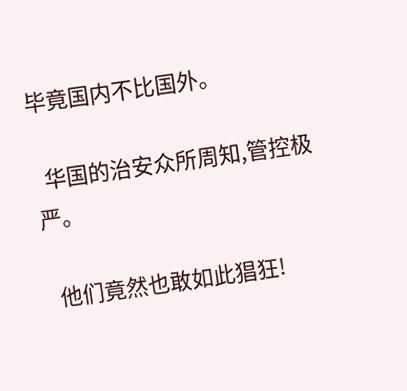毕竟国内不比国外。

  华国的治安众所周知,管控极严。

  他们竟然也敢如此猖狂!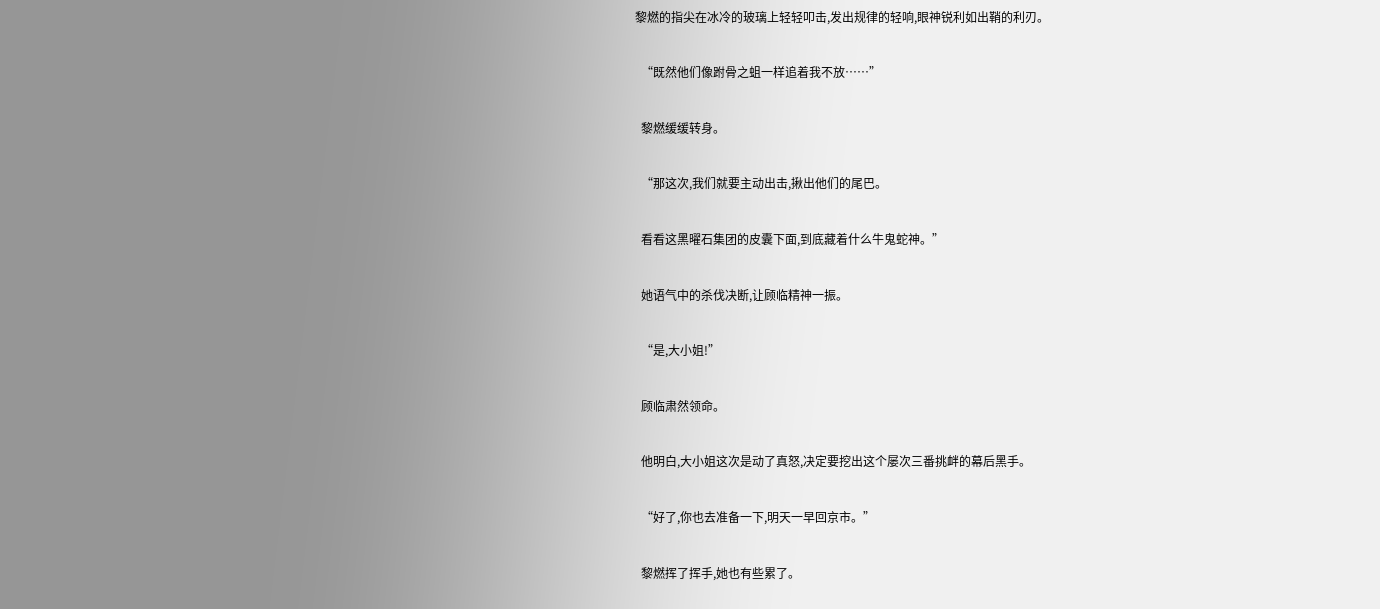黎燃的指尖在冰冷的玻璃上轻轻叩击,发出规律的轻响,眼神锐利如出鞘的利刃。

  “既然他们像跗骨之蛆一样追着我不放……”

  黎燃缓缓转身。

  “那这次,我们就要主动出击,揪出他们的尾巴。

  看看这黑曜石集团的皮囊下面,到底藏着什么牛鬼蛇神。”

  她语气中的杀伐决断,让顾临精神一振。

  “是,大小姐!”

  顾临肃然领命。

  他明白,大小姐这次是动了真怒,决定要挖出这个屡次三番挑衅的幕后黑手。

  “好了,你也去准备一下,明天一早回京市。”

  黎燃挥了挥手,她也有些累了。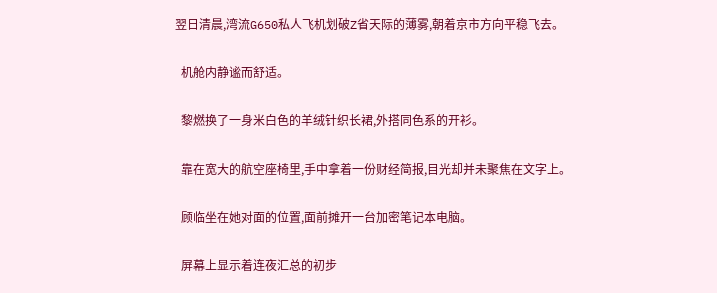翌日清晨,湾流G650私人飞机划破Z省天际的薄雾,朝着京市方向平稳飞去。

  机舱内静谧而舒适。

  黎燃换了一身米白色的羊绒针织长裙,外搭同色系的开衫。

  靠在宽大的航空座椅里,手中拿着一份财经简报,目光却并未聚焦在文字上。

  顾临坐在她对面的位置,面前摊开一台加密笔记本电脑。

  屏幕上显示着连夜汇总的初步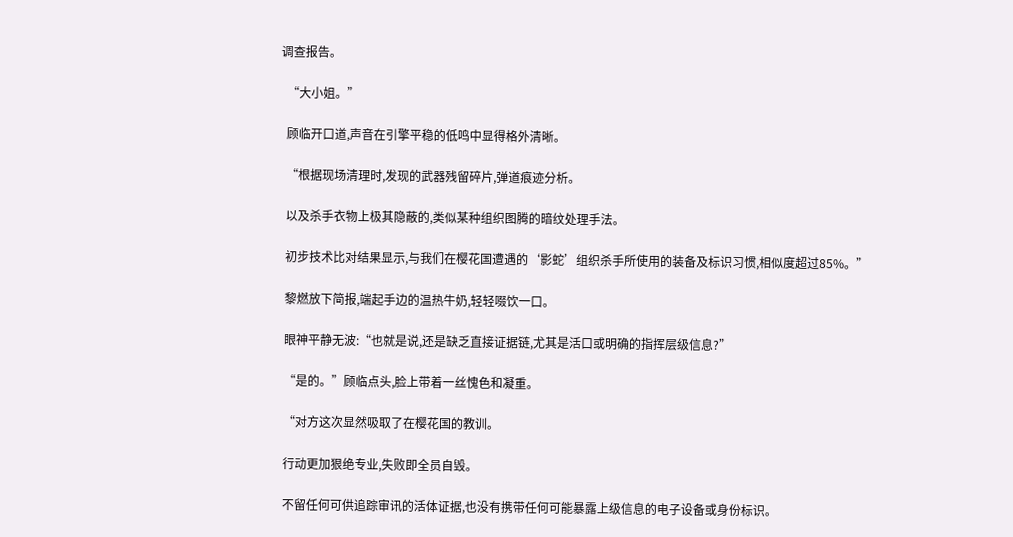调查报告。

  “大小姐。”

  顾临开口道,声音在引擎平稳的低鸣中显得格外清晰。

  “根据现场清理时,发现的武器残留碎片,弹道痕迹分析。

  以及杀手衣物上极其隐蔽的,类似某种组织图腾的暗纹处理手法。

  初步技术比对结果显示,与我们在樱花国遭遇的‘影蛇’组织杀手所使用的装备及标识习惯,相似度超过85%。”

  黎燃放下简报,端起手边的温热牛奶,轻轻啜饮一口。

  眼神平静无波:“也就是说,还是缺乏直接证据链,尤其是活口或明确的指挥层级信息?”

  “是的。”顾临点头,脸上带着一丝愧色和凝重。

  “对方这次显然吸取了在樱花国的教训。

  行动更加狠绝专业,失败即全员自毁。

  不留任何可供追踪审讯的活体证据,也没有携带任何可能暴露上级信息的电子设备或身份标识。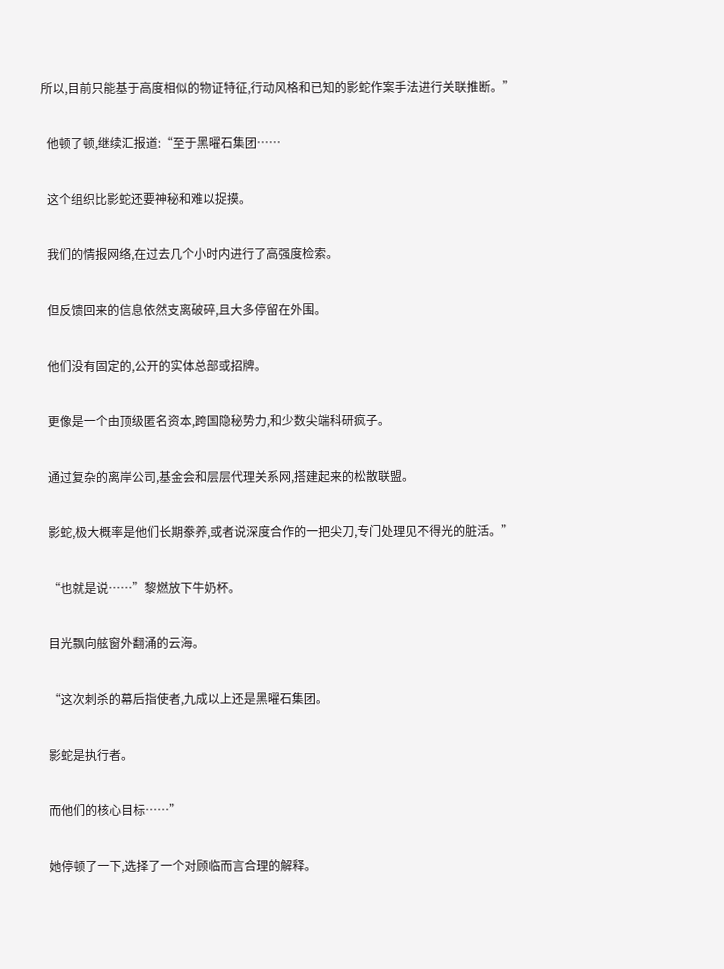所以,目前只能基于高度相似的物证特征,行动风格和已知的影蛇作案手法进行关联推断。”

  他顿了顿,继续汇报道:“至于黑曜石集团……

  这个组织比影蛇还要神秘和难以捉摸。

  我们的情报网络,在过去几个小时内进行了高强度检索。

  但反馈回来的信息依然支离破碎,且大多停留在外围。

  他们没有固定的,公开的实体总部或招牌。

  更像是一个由顶级匿名资本,跨国隐秘势力,和少数尖端科研疯子。

  通过复杂的离岸公司,基金会和层层代理关系网,搭建起来的松散联盟。

  影蛇,极大概率是他们长期豢养,或者说深度合作的一把尖刀,专门处理见不得光的脏活。”

  “也就是说……”黎燃放下牛奶杯。

  目光飘向舷窗外翻涌的云海。

  “这次刺杀的幕后指使者,九成以上还是黑曜石集团。

  影蛇是执行者。

  而他们的核心目标……”

  她停顿了一下,选择了一个对顾临而言合理的解释。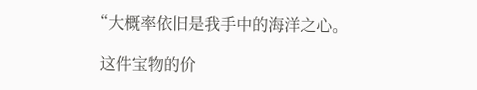“大概率依旧是我手中的海洋之心。

  这件宝物的价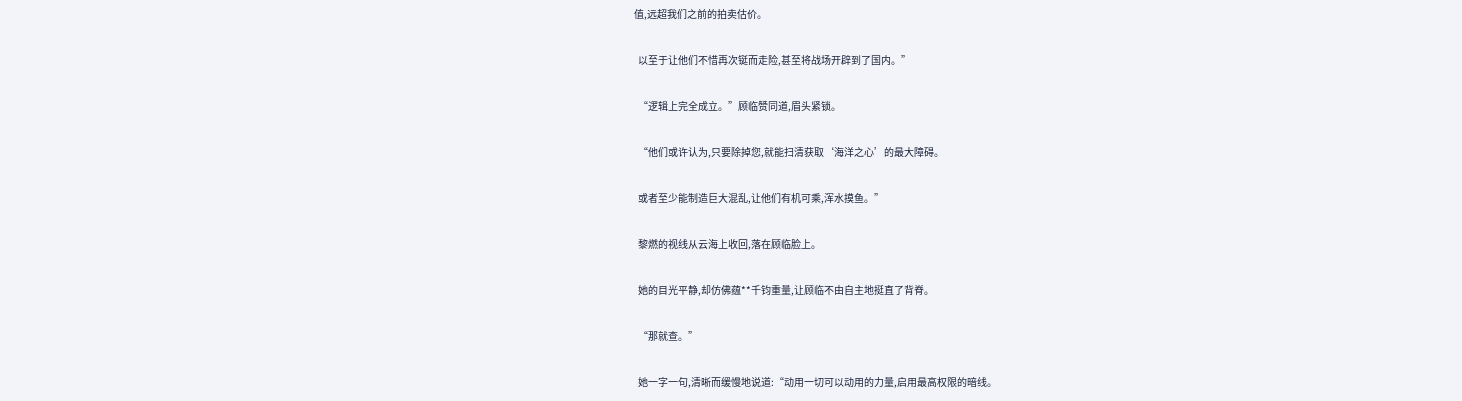值,远超我们之前的拍卖估价。

  以至于让他们不惜再次铤而走险,甚至将战场开辟到了国内。”

  “逻辑上完全成立。”顾临赞同道,眉头紧锁。

  “他们或许认为,只要除掉您,就能扫清获取‘海洋之心’的最大障碍。

  或者至少能制造巨大混乱,让他们有机可乘,浑水摸鱼。”

  黎燃的视线从云海上收回,落在顾临脸上。

  她的目光平静,却仿佛蕴**千钧重量,让顾临不由自主地挺直了背脊。

  “那就查。”

  她一字一句,清晰而缓慢地说道:“动用一切可以动用的力量,启用最高权限的暗线。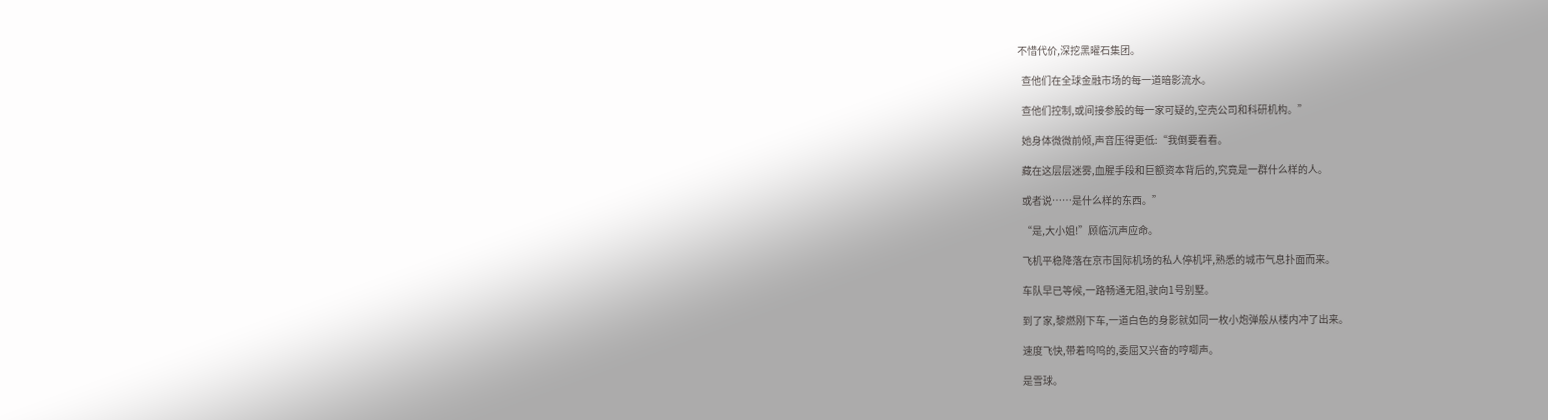不惜代价,深挖黑曜石集团。

  查他们在全球金融市场的每一道暗影流水。

  查他们控制,或间接参股的每一家可疑的,空壳公司和科研机构。”

  她身体微微前倾,声音压得更低:“我倒要看看。

  藏在这层层迷雾,血腥手段和巨额资本背后的,究竟是一群什么样的人。

  或者说……是什么样的东西。”

  “是,大小姐!”顾临沉声应命。

  飞机平稳降落在京市国际机场的私人停机坪,熟悉的城市气息扑面而来。

  车队早已等候,一路畅通无阻,驶向1号别墅。

  到了家,黎燃刚下车,一道白色的身影就如同一枚小炮弹般从楼内冲了出来。

  速度飞快,带着呜呜的,委屈又兴奋的哼唧声。

  是雪球。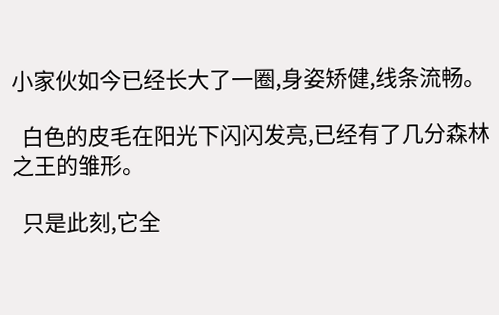小家伙如今已经长大了一圈,身姿矫健,线条流畅。

  白色的皮毛在阳光下闪闪发亮,已经有了几分森林之王的雏形。

  只是此刻,它全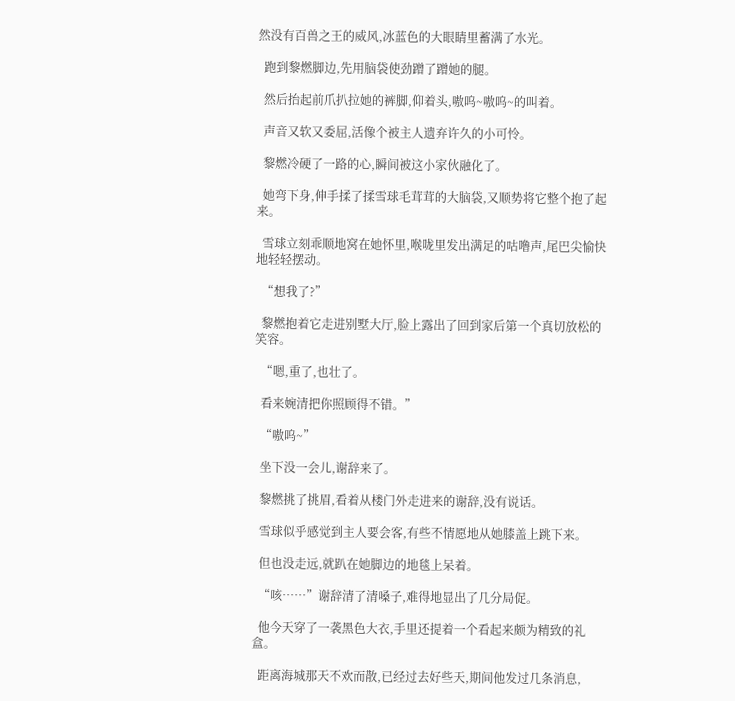然没有百兽之王的威风,冰蓝色的大眼睛里蓄满了水光。

  跑到黎燃脚边,先用脑袋使劲蹭了蹭她的腿。

  然后抬起前爪扒拉她的裤脚,仰着头,嗷呜~嗷呜~的叫着。

  声音又软又委屈,活像个被主人遗弃许久的小可怜。

  黎燃冷硬了一路的心,瞬间被这小家伙融化了。

  她弯下身,伸手揉了揉雪球毛茸茸的大脑袋,又顺势将它整个抱了起来。

  雪球立刻乖顺地窝在她怀里,喉咙里发出满足的咕噜声,尾巴尖愉快地轻轻摆动。

  “想我了?”

  黎燃抱着它走进别墅大厅,脸上露出了回到家后第一个真切放松的笑容。

  “嗯,重了,也壮了。

  看来婉清把你照顾得不错。”

  “嗷呜~”

  坐下没一会儿,谢辞来了。

  黎燃挑了挑眉,看着从楼门外走进来的谢辞,没有说话。

  雪球似乎感觉到主人要会客,有些不情愿地从她膝盖上跳下来。

  但也没走远,就趴在她脚边的地毯上呆着。

  “咳……”谢辞清了清嗓子,难得地显出了几分局促。

  他今天穿了一袭黑色大衣,手里还提着一个看起来颇为精致的礼盒。

  距离海城那天不欢而散,已经过去好些天,期间他发过几条消息,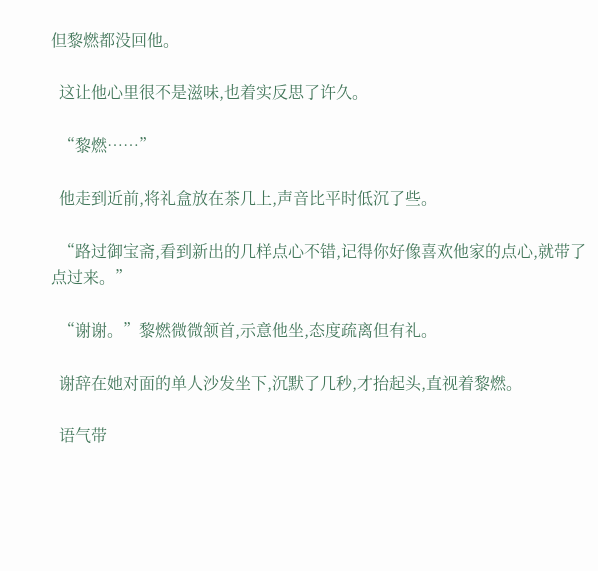但黎燃都没回他。

  这让他心里很不是滋味,也着实反思了许久。

  “黎燃……”

  他走到近前,将礼盒放在茶几上,声音比平时低沉了些。

  “路过御宝斋,看到新出的几样点心不错,记得你好像喜欢他家的点心,就带了点过来。”

  “谢谢。”黎燃微微颔首,示意他坐,态度疏离但有礼。

  谢辞在她对面的单人沙发坐下,沉默了几秒,才抬起头,直视着黎燃。

  语气带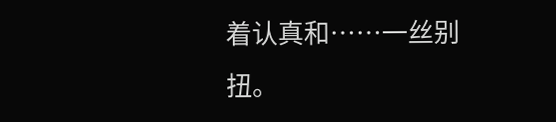着认真和……一丝别扭。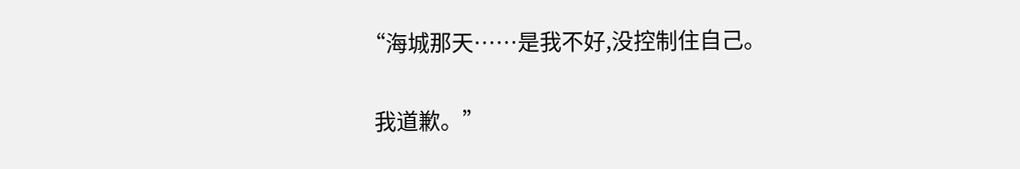“海城那天……是我不好,没控制住自己。

  我道歉。”